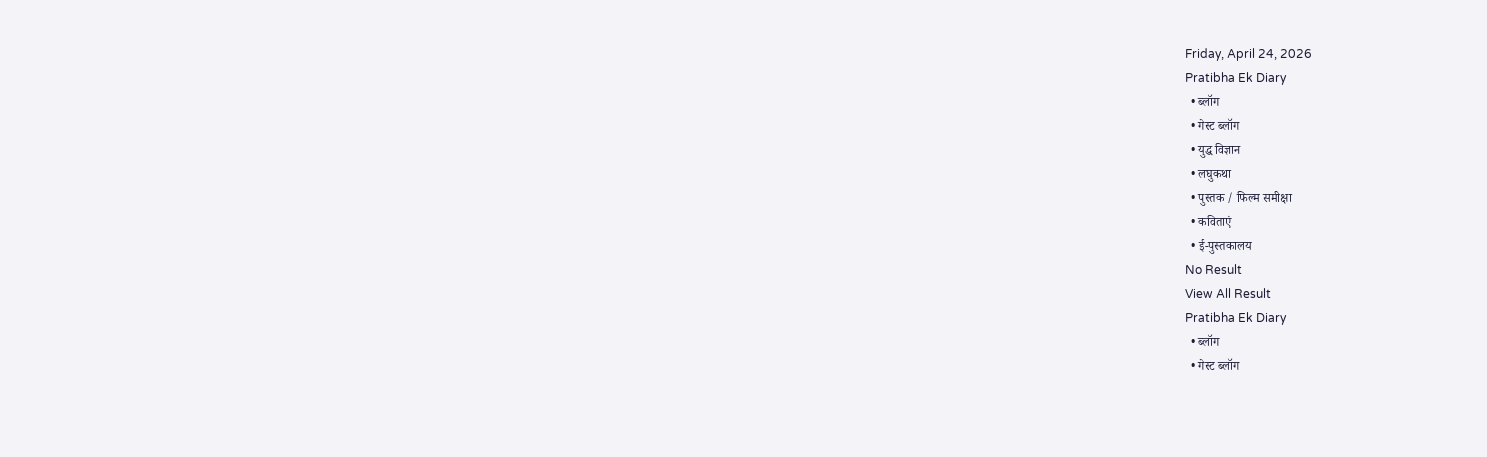Friday, April 24, 2026
Pratibha Ek Diary
  • ब्लॉग
  • गेस्ट ब्लॉग
  • युद्ध विज्ञान
  • लघुकथा
  • पुस्तक / फिल्म समीक्षा
  • कविताएं
  • ई-पुस्तकालय
No Result
View All Result
Pratibha Ek Diary
  • ब्लॉग
  • गेस्ट ब्लॉग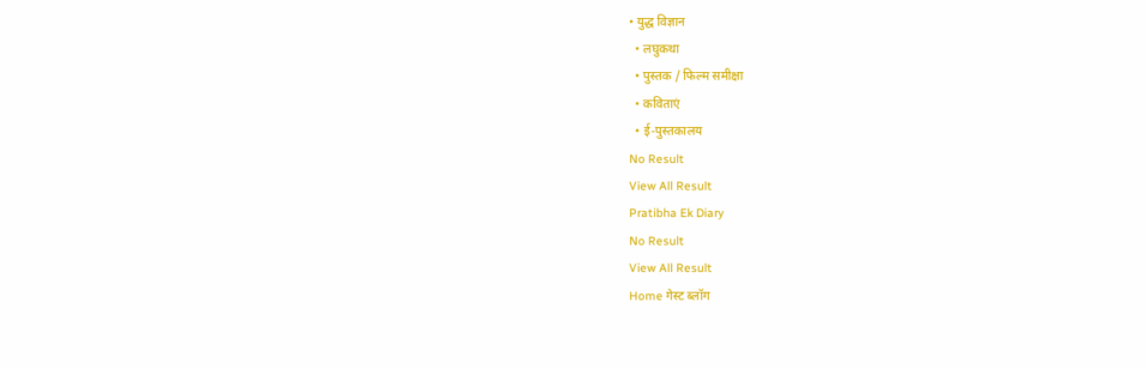• युद्ध विज्ञान
  • लघुकथा
  • पुस्तक / फिल्म समीक्षा
  • कविताएं
  • ई-पुस्तकालय
No Result
View All Result
Pratibha Ek Diary
No Result
View All Result
Home गेस्ट ब्लॉग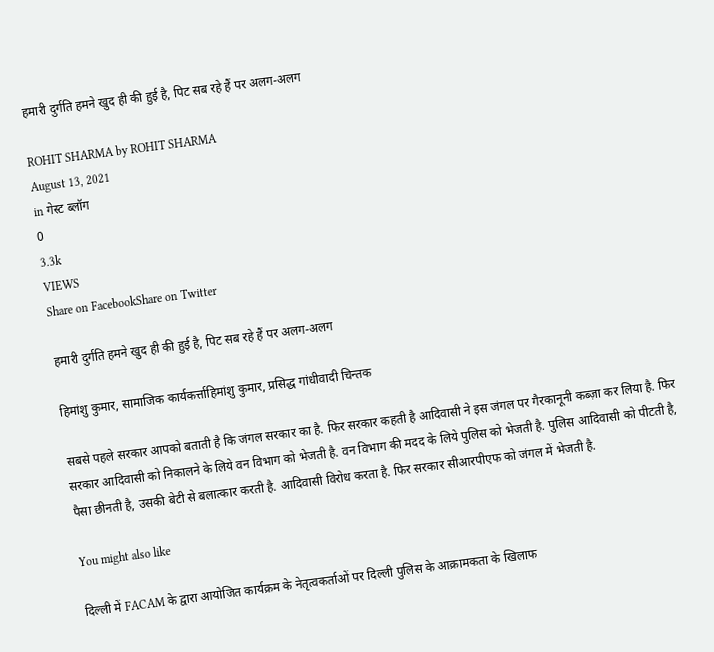हमारी दुर्गति हमने खुद ही की हुई है, पिट सब रहे हैं पर अलग-अलग

ROHIT SHARMA by ROHIT SHARMA
August 13, 2021
in गेस्ट ब्लॉग
0
3.3k
VIEWS
Share on FacebookShare on Twitter

हमारी दुर्गति हमने खुद ही की हुई है, पिट सब रहे हैं पर अलग-अलग

हिमांशु कुमार, सामाजिक कार्यकर्त्ताहिमांशु कुमार, प्रसिद्ध गांधीवादी चिन्तक

सबसे पहले सरकार आपको बताती है कि जंगल सरकार का है. फिर सरकार कहती है आदिवासी ने इस जंगल पर गैरकानूनी कब्ज़ा कर लिया है. फिर सरकार आदिवासी को निकालने के लिये वन विभाग को भेजती है. वन विभाग की मदद के लिये पुलिस को भेजती है. पुलिस आदिवासी को पीटती है, पैसा छीनती है, उसकी बेटी से बलात्कार करती है. आदिवासी विरोध करता है. फिर सरकार सीआरपीएफ को जंगल में भेजती है.

You might also like

दिल्ली में FACAM के द्वारा आयोजित कार्यक्रम के नेतृत्वकर्ताओं पर दिल्ली पुलिस के आक्रामकता के खिलाफ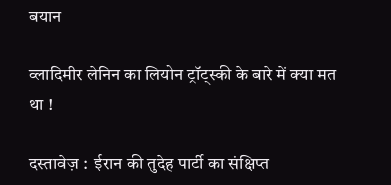बयान

व्लादिमीर लेनिन का लियोन ट्रॉट्स्की के बारे में क्या मत था !

दस्तावेज़ :  ईरान की तुदेह पार्टी का संक्षिप्त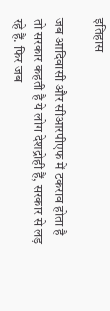इतिहास

जब आदिवासी और सीआरपीएफ में टकराव होता है तो सरकार कहती है ये लोग देशद्रोही हैं, सरकार से लड़ रहे हैं. फिर जब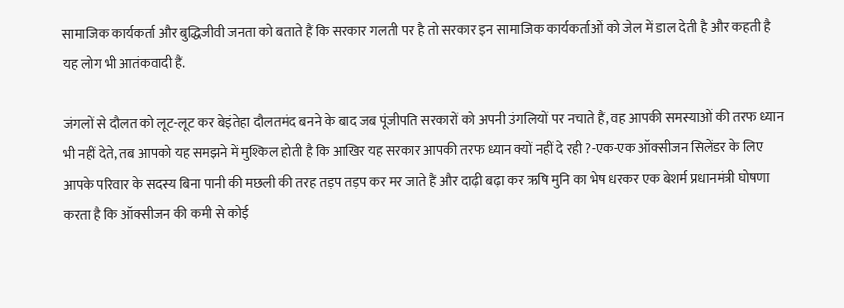सामाजिक कार्यकर्ता और बुद्धिजीवी जनता को बताते हैं कि सरकार गलती पर है तो सरकार इन सामाजिक कार्यकर्ताओं को जेल में डाल देती है और कहती है यह लोग भी आतंकवादी हैं.

जंगलों से दौलत को लूट-लूट कर बेइंतेहा दौलतमंद बनने के बाद जब पूंजीपति सरकारों को अपनी उंगलियों पर नचाते हैं, वह आपकी समस्याओं की तरफ ध्यान भी नहीं देते, तब आपको यह समझने में मुश्किल होती है कि आखिर यह सरकार आपकी तरफ ध्यान क्यों नहीं दे रही ?-एक-एक ऑक्सीजन सिलेंडर के लिए आपके परिवार के सदस्य बिना पानी की मछली की तरह तड़प तड़प कर मर जाते हैं और दाढ़ी बढ़ा कर ऋषि मुनि का भेष धरकर एक बेशर्म प्रधानमंत्री घोषणा करता है कि ऑक्सीजन की कमी से कोई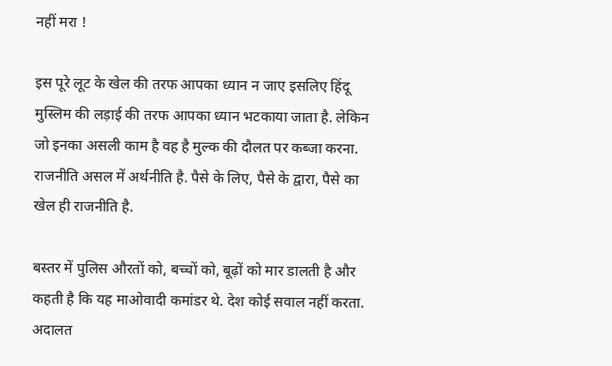नहीं मरा !

इस पूरे लूट के खेल की तरफ आपका ध्यान न जाए इसलिए हिंदू मुस्लिम की लड़ाई की तरफ आपका ध्यान भटकाया जाता है. लेकिन जो इनका असली काम है वह है मुल्क की दौलत पर कब्जा करना. राजनीति असल में अर्थनीति है. पैसे के लिए, पैसे के द्वारा, पैसे का खेल ही राजनीति है.

बस्तर में पुलिस औरतों को, बच्चों को, बूढ़ों को मार डालती है और कहती है कि यह माओवादी कमांडर थे. देश कोई सवाल नहीं करता. अदालत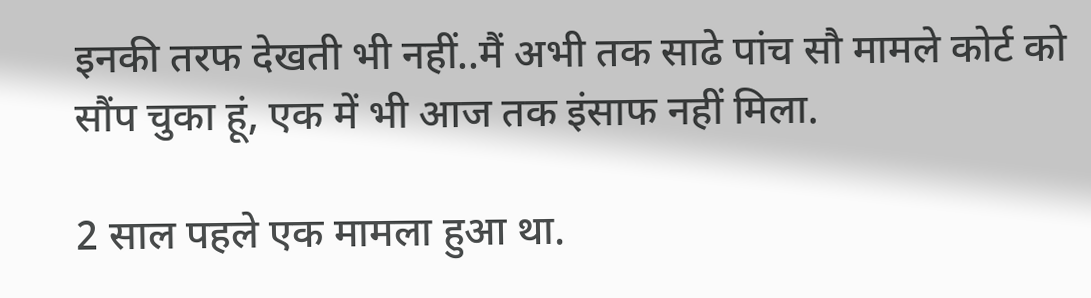इनकी तरफ देखती भी नहीं..मैं अभी तक साढे पांच सौ मामले कोर्ट को सौंप चुका हूं, एक में भी आज तक इंसाफ नहीं मिला.

2 साल पहले एक मामला हुआ था.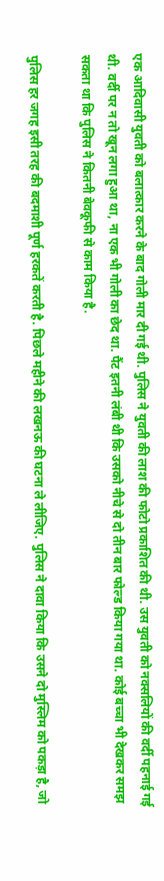एक आदिवासी युवती को बलात्कार करने के बाद गोली मार दी गई थी. पुलिस ने युवती की लाश की फोटो प्रकाशित की थी. उस युवती को नक्सलियों की वर्दी पहनाई गई थी. वर्दी पर न तो खून लगा हुआ था, ना एक भी गोली का छेद था. पैंट इतनी लंबी थी कि उसको नीचे से दो तीन बार फोल्ड किया गया था. कोई बच्चा भी देखकर समझ सकता था कि पुलिस ने कितनी बेवकूफी से काम किया है.

पुलिस हर जगह इसी तरह की बदमाशी पूर्ण हरकतें करती है. पिछले महीने की लखनऊ की घटना ले लीजिए. पुलिस ने दावा किया कि उसने दो मुस्लिम को पकड़ा है, जो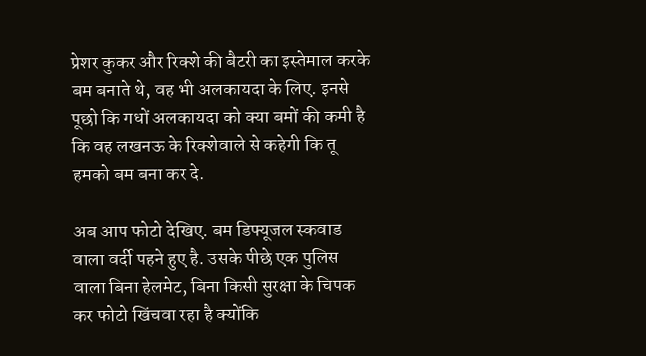प्रेशर कुकर और रिक्शे की बैटरी का इस्तेमाल करके बम बनाते थे, वह भी अलकायदा के लिए. इनसे पूछो कि गधों अलकायदा को क्या बमों की कमी है कि वह लखनऊ के रिक्शेवाले से कहेगी कि तू हमको बम बना कर दे.

अब आप फोटो देखिए. बम डिफ्यूजल स्कवाड वाला वर्दी पहने हुए है. उसके पीछे एक पुलिस वाला बिना हेलमेट, बिना किसी सुरक्षा के चिपक कर फोटो खिंचवा रहा है क्योंकि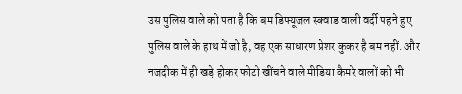उस पुलिस वाले को पता है कि बम डिफ्यूजल स्क्वाड वाली वर्दी पहने हुए पुलिस वाले के हाथ में जो है, वह एक साधारण प्रेशर कुकर है बम नहीं. और नजदीक में ही खड़े होकर फोटो खींचने वाले मीडिया कैमरे वालों को भी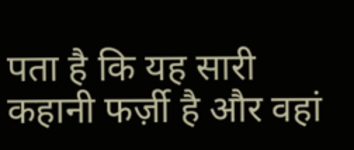पता है कि यह सारी कहानी फर्ज़ी है और वहां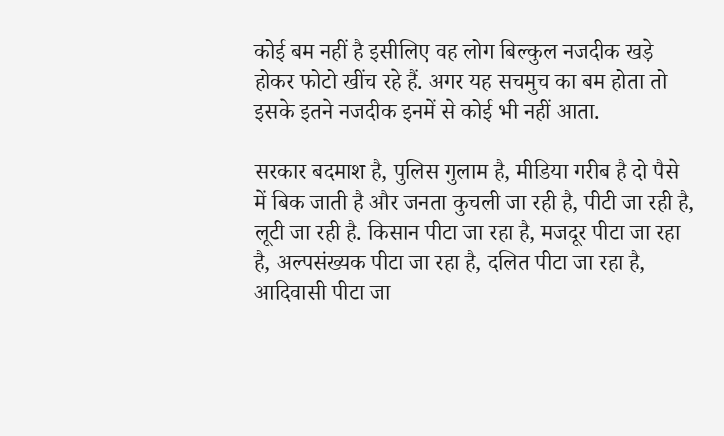कोई बम नहीं है इसीलिए वह लोग बिल्कुल नजदीक खड़े होकर फोटो खींच रहे हैं. अगर यह सचमुच का बम होता तो इसके इतने नजदीक इनमें से कोई भी नहीं आता.

सरकार बदमाश है, पुलिस गुलाम है, मीडिया गरीब है दो पैसे में बिक जाती है और जनता कुचली जा रही है, पीटी जा रही है, लूटी जा रही है. किसान पीटा जा रहा है, मजदूर पीटा जा रहा है, अल्पसंख्यक पीटा जा रहा है, दलित पीटा जा रहा है, आदिवासी पीटा जा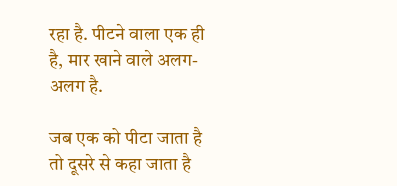रहा है. पीटने वाला एक ही है, मार खाने वाले अलग-अलग है.

जब एक को पीटा जाता है तो दूसरे से कहा जाता है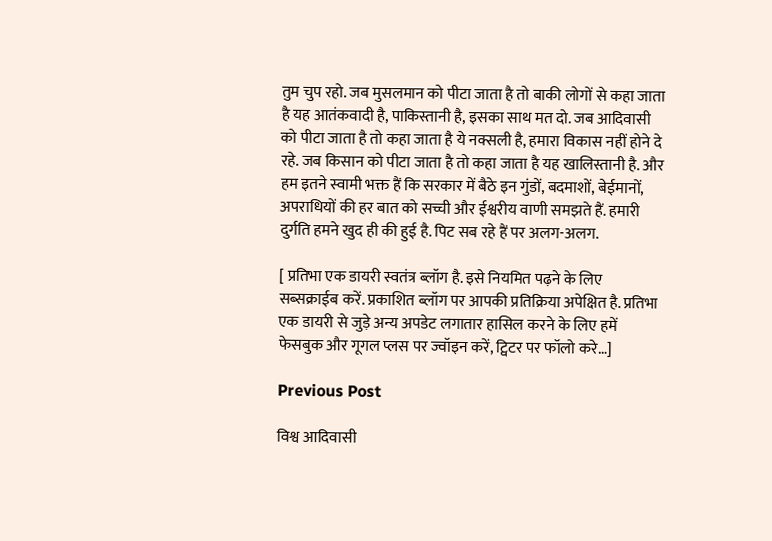तुम चुप रहो. जब मुसलमान को पीटा जाता है तो बाकी लोगों से कहा जाता है यह आतंकवादी है, पाकिस्तानी है, इसका साथ मत दो. जब आदिवासी को पीटा जाता है तो कहा जाता है ये नक्सली है, हमारा विकास नहीं होने दे रहे. जब किसान को पीटा जाता है तो कहा जाता है यह खालिस्तानी है. और हम इतने स्वामी भक्त हैं कि सरकार में बैठे इन गुंडों, बदमाशों, बेईमानों, अपराधियों की हर बात को सच्ची और ईश्वरीय वाणी समझते हैं. हमारी दुर्गति हमने खुद ही की हुई है. पिट सब रहे हैं पर अलग-अलग.

[ प्रतिभा एक डायरी स्वतंत्र ब्लॉग है. इसे नियमित पढ़ने के लिए सब्सक्राईब करें. प्रकाशित ब्लॉग पर आपकी प्रतिक्रिया अपेक्षित है. प्रतिभा एक डायरी से जुड़े अन्य अपडेट लगातार हासिल करने के लिए हमें फेसबुक और गूगल प्लस पर ज्वॉइन करें, ट्विटर पर फॉलो करे…]

Previous Post

विश्व आदिवासी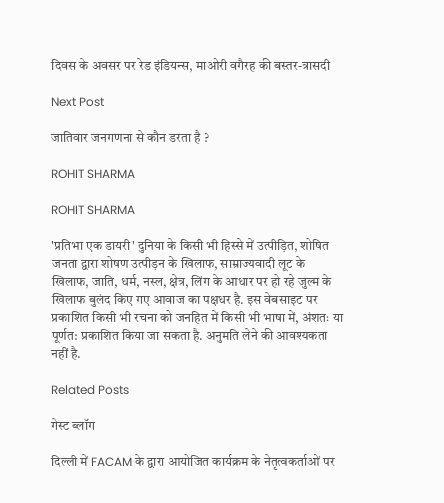दिवस के अवसर पर रेड इंडियन्स, माओरी वगैरह की बस्तर-त्रासदी

Next Post

जातिवार जनगणना से कौन डरता है ?

ROHIT SHARMA

ROHIT SHARMA

'प्रतिभा एक डायरी' दुनिया के किसी भी हिस्से में उत्पीड़ित, शोषित जनता द्वारा शोषण उत्पीड़न के खिलाफ, साम्राज्यवादी लूट के खिलाफ, जाति, धर्म, नस्ल, क्षेत्र, लिंग के आधार पर हो रहे जुल्म के खिलाफ बुलंद किए गए आवाज का पक्षधर है. इस वेबसाइट पर प्रकाशित किसी भी रचना को जनहित में किसी भी भाषा में, अंशतः या पूर्णत: प्रकाशित किया जा सकता है. अनुमति लेने की आवश्यकता नहीं है.

Related Posts

गेस्ट ब्लॉग

दिल्ली में FACAM के द्वारा आयोजित कार्यक्रम के नेतृत्वकर्ताओं पर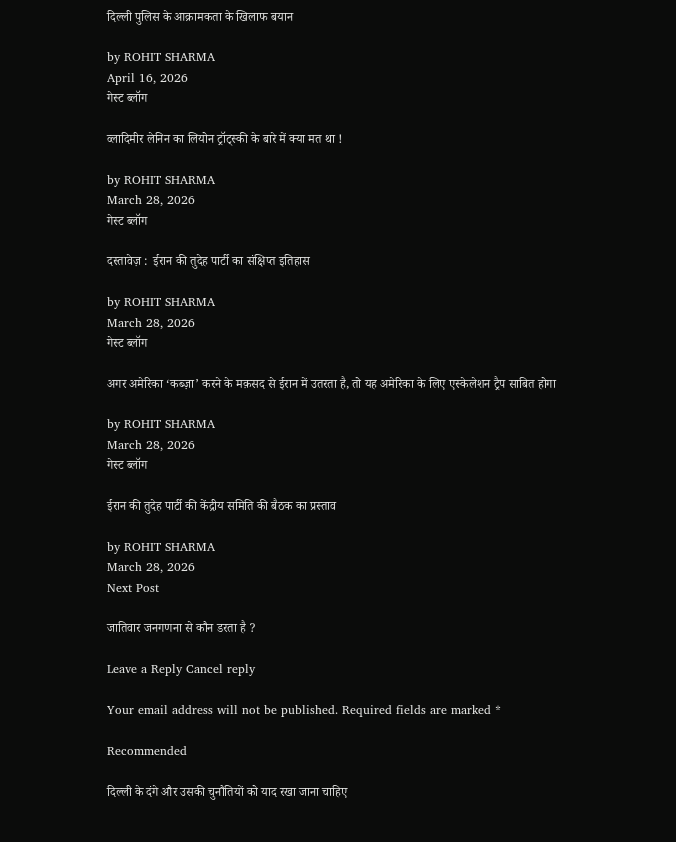दिल्ली पुलिस के आक्रामकता के खिलाफ बयान

by ROHIT SHARMA
April 16, 2026
गेस्ट ब्लॉग

व्लादिमीर लेनिन का लियोन ट्रॉट्स्की के बारे में क्या मत था !

by ROHIT SHARMA
March 28, 2026
गेस्ट ब्लॉग

दस्तावेज़ :  ईरान की तुदेह पार्टी का संक्षिप्त इतिहास

by ROHIT SHARMA
March 28, 2026
गेस्ट ब्लॉग

अगर अमेरिका ‘कब्ज़ा’ करने के मक़सद से ईरान में उतरता है, तो यह अमेरिका के लिए एस्केलेशन ट्रैप साबित होगा

by ROHIT SHARMA
March 28, 2026
गेस्ट ब्लॉग

ईरान की तुदेह पार्टी की केंद्रीय समिति की बैठक का प्रस्ताव

by ROHIT SHARMA
March 28, 2026
Next Post

जातिवार जनगणना से कौन डरता है ?

Leave a Reply Cancel reply

Your email address will not be published. Required fields are marked *

Recommended

दिल्ली के दंगे और उसकी चुनौतियों को याद रखा जाना चाहिए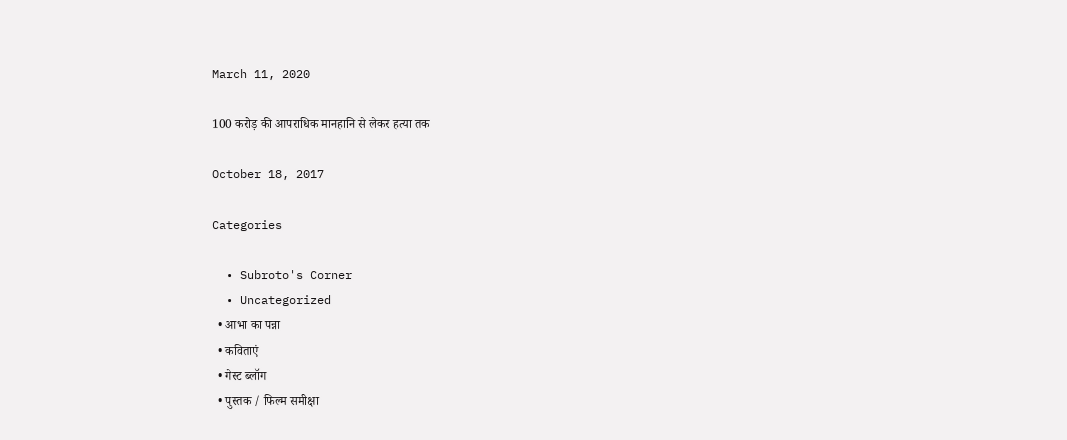March 11, 2020

100 करोड़ की आपराधिक मानहानि से लेकर हत्या तक

October 18, 2017

Categories

  • Subroto's Corner
  • Uncategorized
  • आभा का पन्ना
  • कविताएं
  • गेस्ट ब्लॉग
  • पुस्तक / फिल्म समीक्षा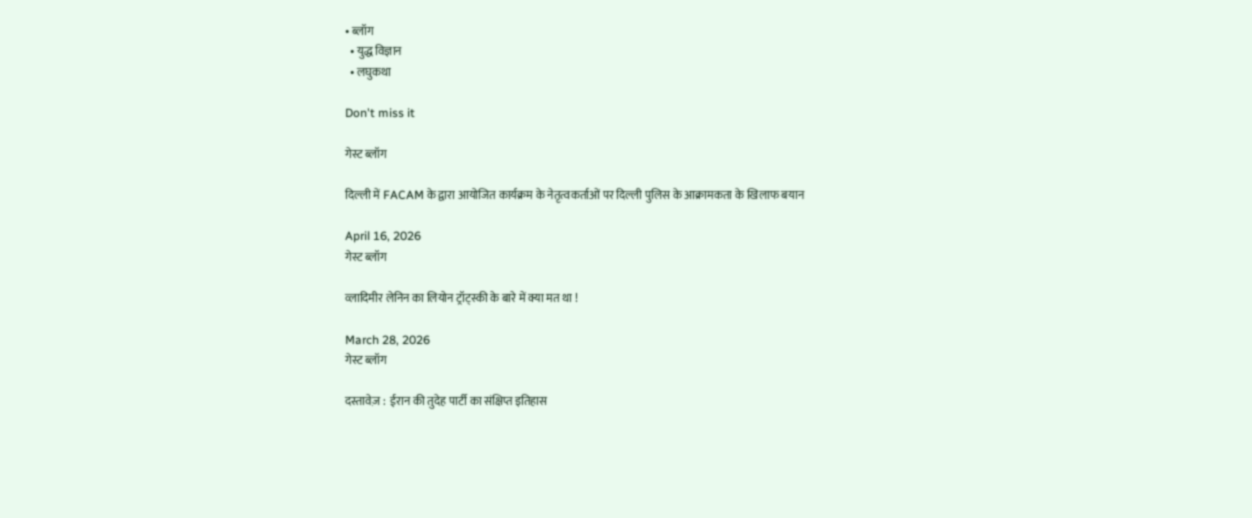• ब्लॉग
  • युद्ध विज्ञान
  • लघुकथा

Don't miss it

गेस्ट ब्लॉग

दिल्ली में FACAM के द्वारा आयोजित कार्यक्रम के नेतृत्वकर्ताओं पर दिल्ली पुलिस के आक्रामकता के खिलाफ बयान

April 16, 2026
गेस्ट ब्लॉग

व्लादिमीर लेनिन का लियोन ट्रॉट्स्की के बारे में क्या मत था !

March 28, 2026
गेस्ट ब्लॉग

दस्तावेज़ :  ईरान की तुदेह पार्टी का संक्षिप्त इतिहास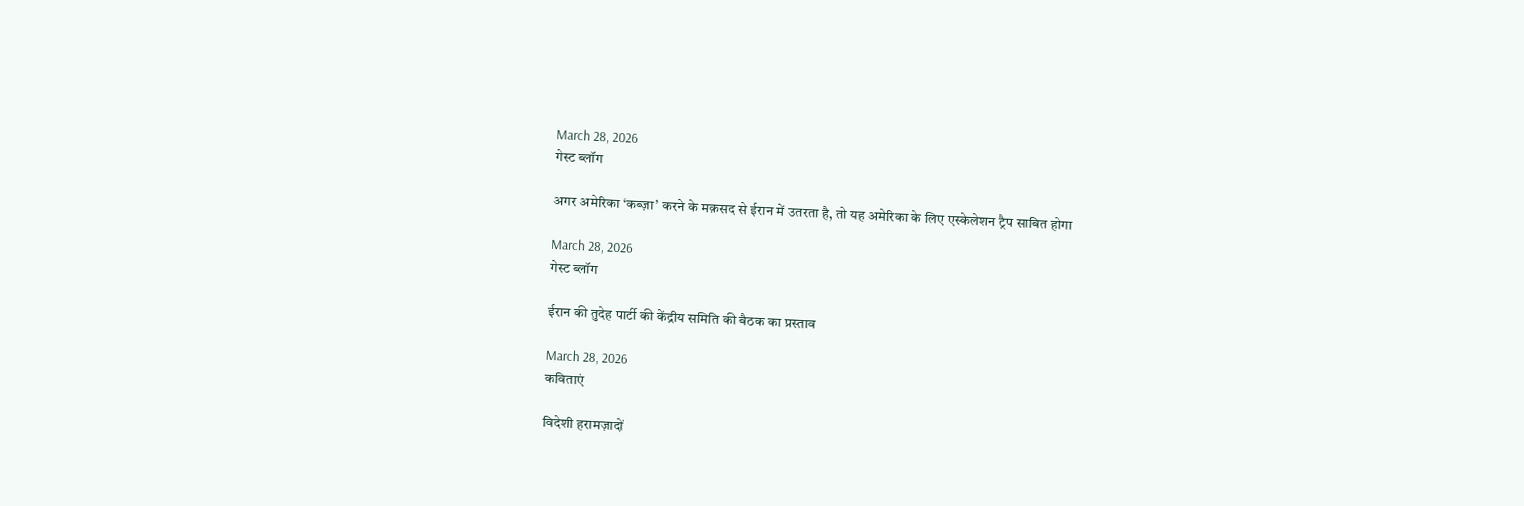March 28, 2026
गेस्ट ब्लॉग

अगर अमेरिका ‘कब्ज़ा’ करने के मक़सद से ईरान में उतरता है, तो यह अमेरिका के लिए एस्केलेशन ट्रैप साबित होगा

March 28, 2026
गेस्ट ब्लॉग

ईरान की तुदेह पार्टी की केंद्रीय समिति की बैठक का प्रस्ताव

March 28, 2026
कविताएं

विदेशी हरामज़ादों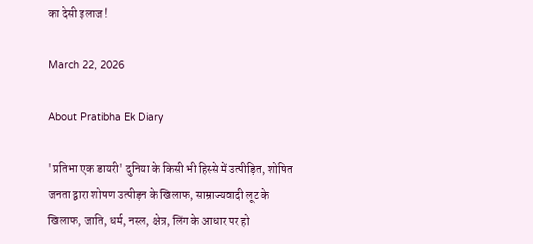का देसी इलाज !

March 22, 2026

About Pratibha Ek Diary

'प्रतिभा एक डायरी' दुनिया के किसी भी हिस्से में उत्पीड़ित, शोषित जनता द्वारा शोषण उत्पीड़न के खिलाफ, साम्राज्यवादी लूट के खिलाफ, जाति, धर्म, नस्ल, क्षेत्र, लिंग के आधार पर हो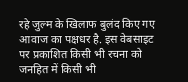रहे जुल्म के खिलाफ बुलंद किए गए आवाज का पक्षधर है. इस वेबसाइट पर प्रकाशित किसी भी रचना को जनहित में किसी भी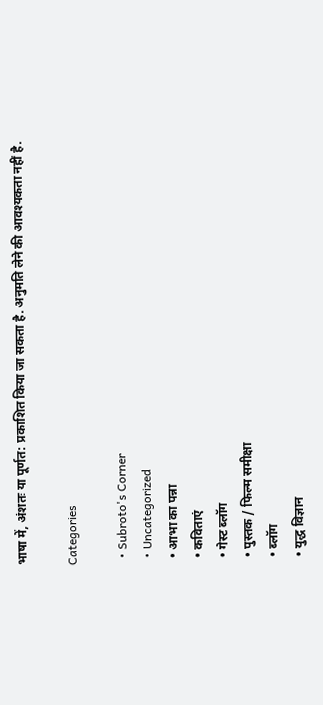भाषा में, अंशतः या पूर्णत: प्रकाशित किया जा सकता है. अनुमति लेने की आवश्यकता नहीं है.

Categories

  • Subroto's Corner
  • Uncategorized
  • आभा का पन्ना
  • कविताएं
  • गेस्ट ब्लॉग
  • पुस्तक / फिल्म समीक्षा
  • ब्लॉग
  • युद्ध विज्ञान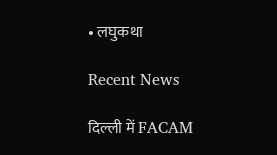• लघुकथा

Recent News

दिल्ली में FACAM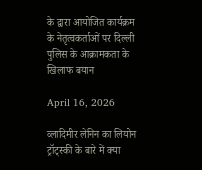के द्वारा आयोजित कार्यक्रम के नेतृत्वकर्ताओं पर दिल्ली पुलिस के आक्रामकता के खिलाफ बयान

April 16, 2026

व्लादिमीर लेनिन का लियोन ट्रॉट्स्की के बारे में क्या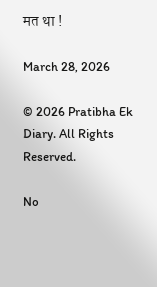मत था !

March 28, 2026

© 2026 Pratibha Ek Diary. All Rights Reserved.

No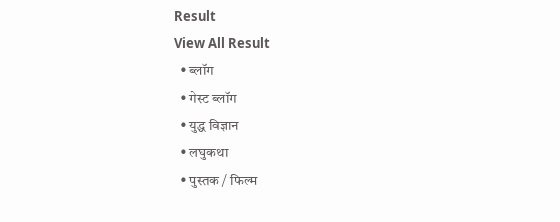Result
View All Result
  • ब्लॉग
  • गेस्ट ब्लॉग
  • युद्ध विज्ञान
  • लघुकथा
  • पुस्तक / फिल्म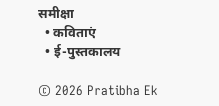समीक्षा
  • कविताएं
  • ई-पुस्तकालय

© 2026 Pratibha Ek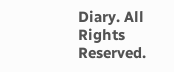Diary. All Rights Reserved.